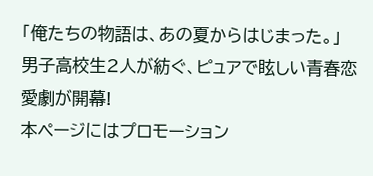「俺たちの物語は、あの夏からはじまった。」
男子高校生2人が紡ぐ、ピュアで眩しい青春恋愛劇が開幕!
本ページにはプロモーション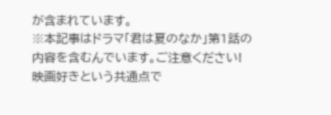が含まれています。
※本記事はドラマ「君は夏のなか」第1話の内容を含むんでいます。ご注意ください!
映画好きという共通点で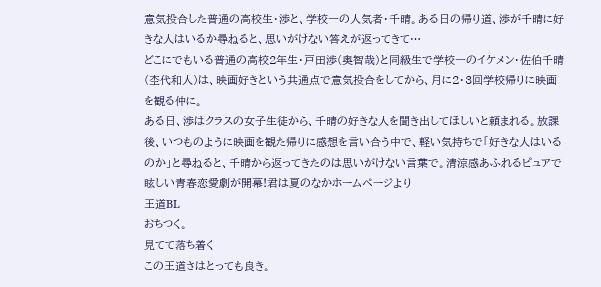意気投合した普通の高校生・渉と、学校一の人気者・千晴。ある日の帰り道、渉が千晴に好きな人はいるか尋ねると、思いがけない答えが返ってきて…
どこにでもいる普通の高校2年生・戸田渉(奥智哉)と同級生で学校一のイケメン・佐伯千晴(杢代和人)は、映画好きという共通点で意気投合をしてから、月に2・3回学校帰りに映画を観る仲に。
ある日、渉はクラスの女子生徒から、千晴の好きな人を聞き出してほしいと頼まれる。放課後、いつものように映画を観た帰りに感想を言い合う中で、軽い気持ちで「好きな人はいるのか」と尋ねると、千晴から返ってきたのは思いがけない言葉で。清涼感あふれるピュアで眩しい青春恋愛劇が開幕!君は夏のなかホームページより
王道BL
おちつく。
見てて落ち着く
この王道さはとっても良き。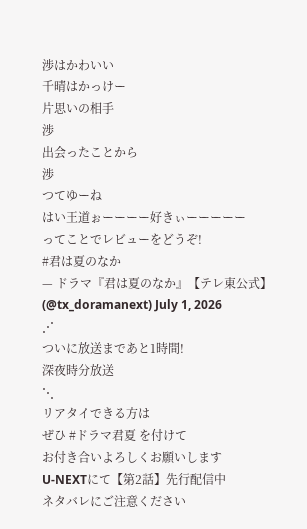渉はかわいい
千晴はかっけー
片思いの相手
渉
出会ったことから
渉
つてゆーね
はい王道ぉーーーー好きぃーーーーー
ってことでレビューをどうぞ!
#君は夏のなか
— ドラマ『君は夏のなか』【テレ東公式】 (@tx_doramanext) July 1, 2026
⋰
ついに放送まであと1時間!
深夜時分放送
⋱
リアタイできる方は
ぜひ #ドラマ君夏 を付けて
お付き合いよろしくお願いします
U-NEXTにて【第2話】先行配信中
ネタバレにご注意ください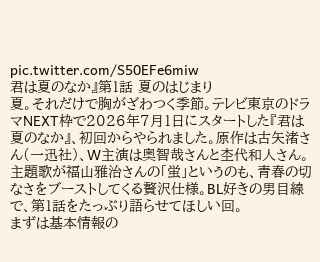pic.twitter.com/S50EFe6miw
君は夏のなか』第1話 夏のはじまり
夏。それだけで胸がざわつく季節。テレビ東京のドラマNEXT枠で2026年7月1日にスタートした『君は夏のなか』、初回からやられました。原作は古矢渚さん(一迅社)、W主演は奥智哉さんと杢代和人さん。主題歌が福山雅治さんの「蛍」というのも、青春の切なさをブーストしてくる贅沢仕様。BL好きの男目線で、第1話をたっぷり語らせてほしい回。
まずは基本情報の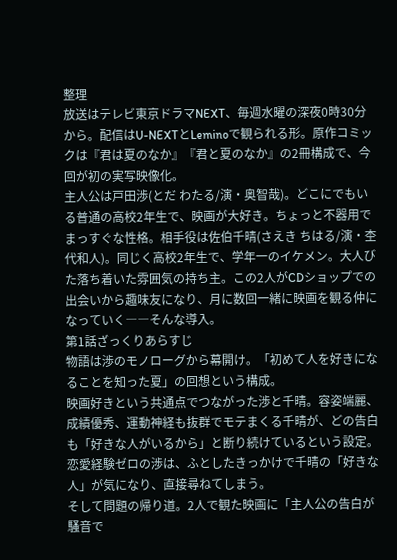整理
放送はテレビ東京ドラマNEXT、毎週水曜の深夜0時30分から。配信はU-NEXTとLeminoで観られる形。原作コミックは『君は夏のなか』『君と夏のなか』の2冊構成で、今回が初の実写映像化。
主人公は戸田渉(とだ わたる/演・奥智哉)。どこにでもいる普通の高校2年生で、映画が大好き。ちょっと不器用でまっすぐな性格。相手役は佐伯千晴(さえき ちはる/演・杢代和人)。同じく高校2年生で、学年一のイケメン。大人びた落ち着いた雰囲気の持ち主。この2人がCDショップでの出会いから趣味友になり、月に数回一緒に映画を観る仲になっていく――そんな導入。
第1話ざっくりあらすじ
物語は渉のモノローグから幕開け。「初めて人を好きになることを知った夏」の回想という構成。
映画好きという共通点でつながった渉と千晴。容姿端麗、成績優秀、運動神経も抜群でモテまくる千晴が、どの告白も「好きな人がいるから」と断り続けているという設定。恋愛経験ゼロの渉は、ふとしたきっかけで千晴の「好きな人」が気になり、直接尋ねてしまう。
そして問題の帰り道。2人で観た映画に「主人公の告白が騒音で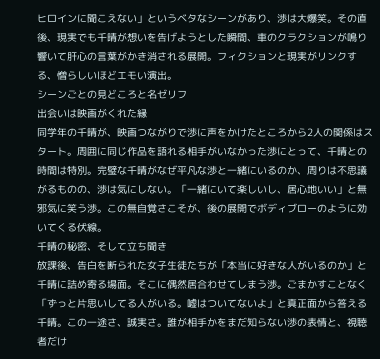ヒロインに聞こえない」というベタなシーンがあり、渉は大爆笑。その直後、現実でも千晴が想いを告げようとした瞬間、車のクラクションが鳴り響いて肝心の言葉がかき消される展開。フィクションと現実がリンクする、憎らしいほどエモい演出。
シーンごとの見どころと名ゼリフ
出会いは映画がくれた縁
同学年の千晴が、映画つながりで渉に声をかけたところから2人の関係はスタート。周囲に同じ作品を語れる相手がいなかった渉にとって、千晴との時間は特別。完璧な千晴がなぜ平凡な渉と一緒にいるのか、周りは不思議がるものの、渉は気にしない。「一緒にいて楽しいし、居心地いい」と無邪気に笑う渉。この無自覚さこそが、後の展開でボディブローのように効いてくる伏線。
千晴の秘密、そして立ち聞き
放課後、告白を断られた女子生徒たちが「本当に好きな人がいるのか」と千晴に詰め寄る場面。そこに偶然居合わせてしまう渉。ごまかすことなく「ずっと片思いしてる人がいる。嘘はついてないよ」と真正面から答える千晴。この一途さ、誠実さ。誰が相手かをまだ知らない渉の表情と、視聴者だけ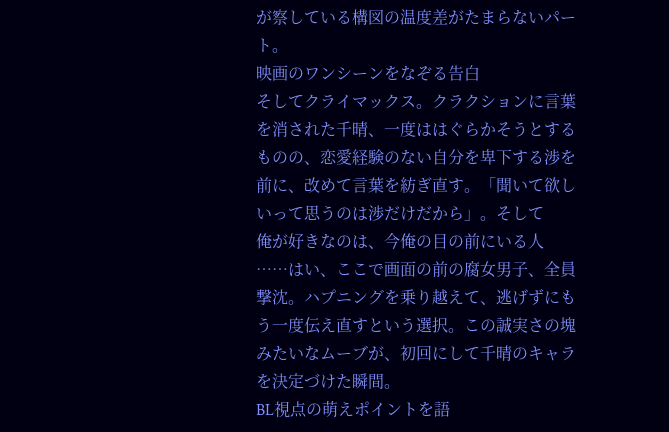が察している構図の温度差がたまらないパート。
映画のワンシーンをなぞる告白
そしてクライマックス。クラクションに言葉を消された千晴、一度ははぐらかそうとするものの、恋愛経験のない自分を卑下する渉を前に、改めて言葉を紡ぎ直す。「聞いて欲しいって思うのは渉だけだから」。そして
俺が好きなのは、今俺の目の前にいる人
……はい、ここで画面の前の腐女男子、全員撃沈。ハプニングを乗り越えて、逃げずにもう一度伝え直すという選択。この誠実さの塊みたいなムーブが、初回にして千晴のキャラを決定づけた瞬間。
BL視点の萌えポイントを語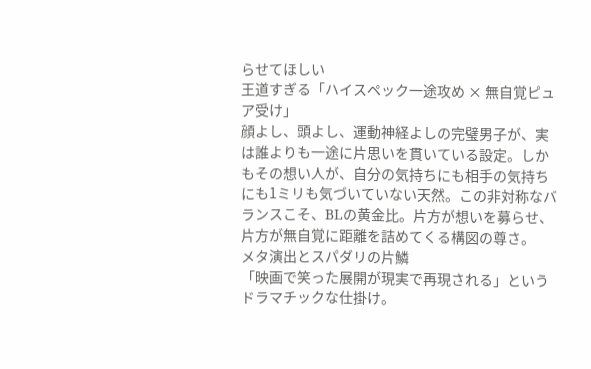らせてほしい
王道すぎる「ハイスペック一途攻め × 無自覚ピュア受け」
顔よし、頭よし、運動神経よしの完璧男子が、実は誰よりも一途に片思いを貫いている設定。しかもその想い人が、自分の気持ちにも相手の気持ちにも1ミリも気づいていない天然。この非対称なバランスこそ、BLの黄金比。片方が想いを募らせ、片方が無自覚に距離を詰めてくる構図の尊さ。
メタ演出とスパダリの片鱗
「映画で笑った展開が現実で再現される」というドラマチックな仕掛け。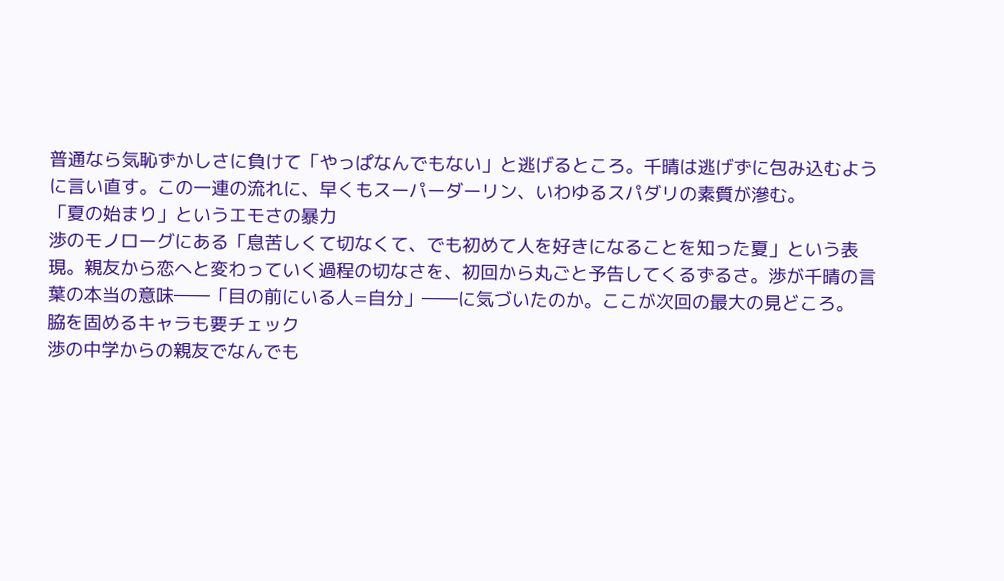普通なら気恥ずかしさに負けて「やっぱなんでもない」と逃げるところ。千晴は逃げずに包み込むように言い直す。この一連の流れに、早くもスーパーダーリン、いわゆるスパダリの素質が滲む。
「夏の始まり」というエモさの暴力
渉のモノローグにある「息苦しくて切なくて、でも初めて人を好きになることを知った夏」という表現。親友から恋へと変わっていく過程の切なさを、初回から丸ごと予告してくるずるさ。渉が千晴の言葉の本当の意味――「目の前にいる人=自分」――に気づいたのか。ここが次回の最大の見どころ。
脇を固めるキャラも要チェック
渉の中学からの親友でなんでも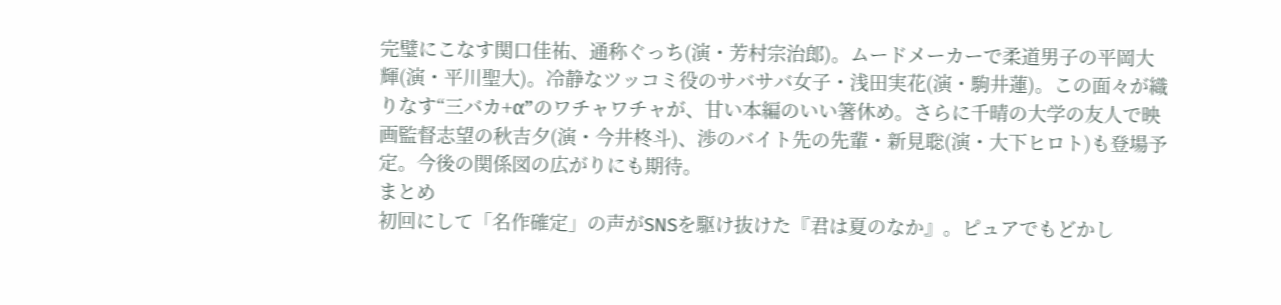完璧にこなす関口佳祐、通称ぐっち(演・芳村宗治郎)。ムードメーカーで柔道男子の平岡大輝(演・平川聖大)。冷静なツッコミ役のサバサバ女子・浅田実花(演・駒井蓮)。この面々が織りなす“三バカ+α”のワチャワチャが、甘い本編のいい箸休め。さらに千晴の大学の友人で映画監督志望の秋吉夕(演・今井柊斗)、渉のバイト先の先輩・新見聡(演・大下ヒロト)も登場予定。今後の関係図の広がりにも期待。
まとめ
初回にして「名作確定」の声がSNSを駆け抜けた『君は夏のなか』。ピュアでもどかし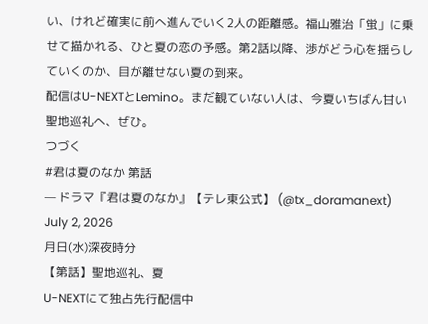い、けれど確実に前へ進んでいく2人の距離感。福山雅治「蛍」に乗せて描かれる、ひと夏の恋の予感。第2話以降、渉がどう心を揺らしていくのか、目が離せない夏の到来。
配信はU-NEXTとLemino。まだ観ていない人は、今夏いちばん甘い聖地巡礼へ、ぜひ。
つづく
#君は夏のなか 第話
— ドラマ『君は夏のなか』【テレ東公式】 (@tx_doramanext) July 2, 2026
月日(水)深夜時分
【第話】聖地巡礼、夏
U-NEXTにて独占先行配信中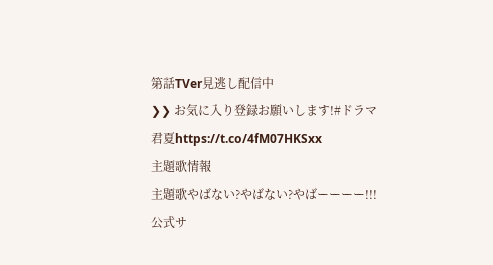第話TVer見逃し配信中
❯❯ お気に入り登録お願いします!#ドラマ君夏https://t.co/4fM07HKSxx
主題歌情報
主題歌やばない?やばない?やばーーーー!!!
公式サ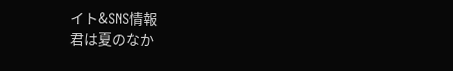イト&SNS情報
君は夏のなか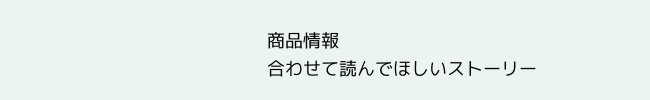商品情報
合わせて読んでほしいストーリー